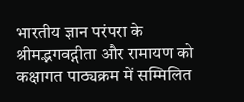भारतीय ज्ञान परंपरा के श्रीमद्भगवद्गीता और रामायण को कक्षागत पाठ्यक्रम में सम्मिलित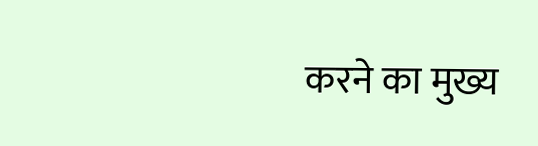करने का मुख्य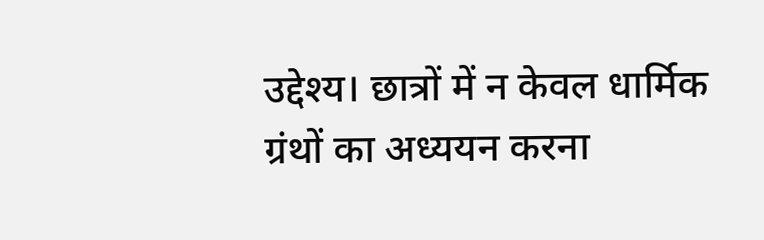उद्देश्य। छात्रों में न केवल धार्मिक ग्रंथों का अध्ययन करना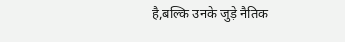है,बल्कि उनके जुड़े नैतिक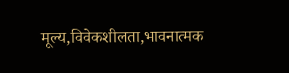मूल्य,विवेकशीलता,भावनात्मक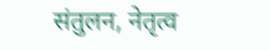संतुलन, नेतृत्व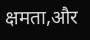क्षमता,और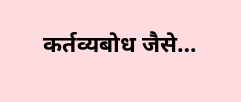कर्तव्यबोध जैसे…